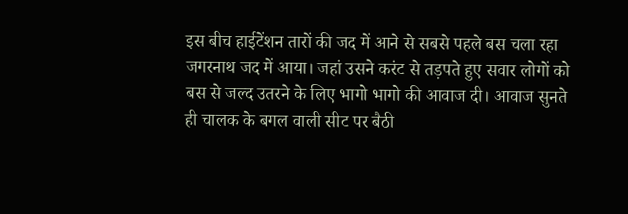इस बीच हाईटेंशन तारों की जद में आने से सबसे पहले बस चला रहा जगरनाथ जद में आया। जहां उसने करंट से तड़पते हुए सवार लोगों को बस से जल्द उतरने के लिए भागो भागो की आवाज दी। आवाज सुनते ही चालक के बगल वाली सीट पर बैठी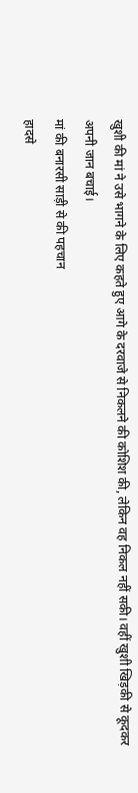खुशी की मां ने उसे भागने के लिए कहते हुए आगे के दरवाजे से निकलने की कोशिश की, लेकिन वह निकल नहीं सकी। वहीं खुशी खिड़की से कूदकर अपनी जान बचाई।
मां की बनारसी साड़ी से की पहचान
हादसे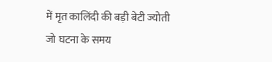में मृत कालिंदी की बड़ी बेटी ज्योती जो घटना के समय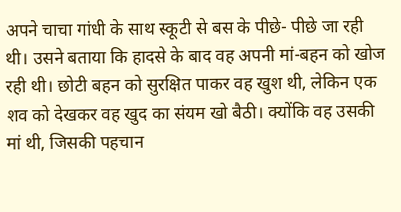अपने चाचा गांधी के साथ स्कूटी से बस के पीछे- पीछे जा रही थी। उसने बताया कि हादसे के बाद वह अपनी मां-बहन को खोज रही थी। छोटी बहन को सुरक्षित पाकर वह खुश थी, लेकिन एक शव को देखकर वह खुद का संयम खो बैठी। क्योंकि वह उसकी मां थी, जिसकी पहचान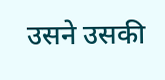उसने उसकी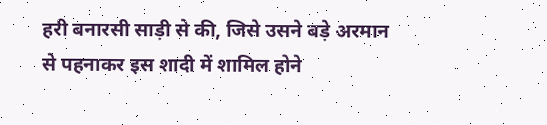हरी बनारसी साड़ी से की, जिसे उसने बड़े अरमान से पहनाकर इस शादी में शामिल होने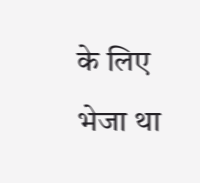के लिए भेजा था